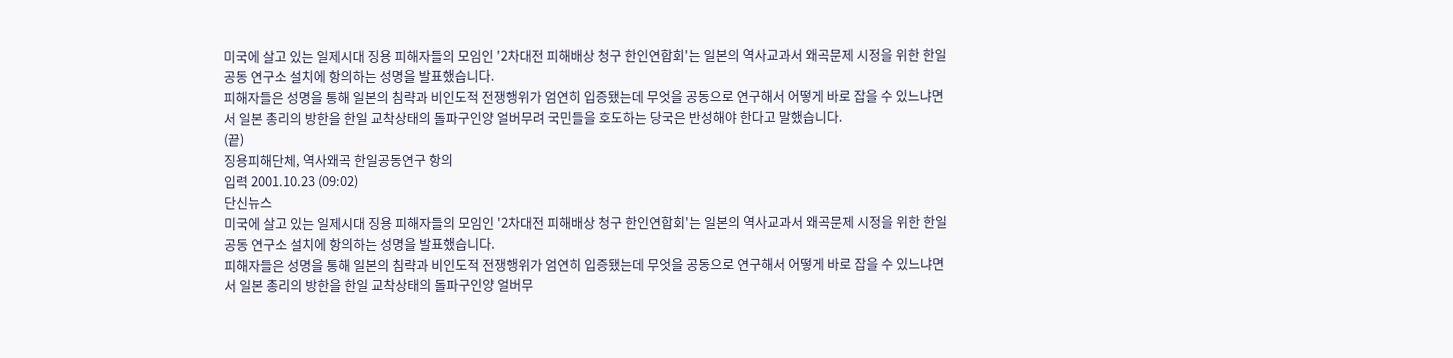미국에 살고 있는 일제시대 징용 피해자들의 모임인 '2차대전 피해배상 청구 한인연합회'는 일본의 역사교과서 왜곡문제 시정을 위한 한일공동 연구소 설치에 항의하는 성명을 발표했습니다.
피해자들은 성명을 통해 일본의 침략과 비인도적 전쟁행위가 엄연히 입증됐는데 무엇을 공동으로 연구해서 어떻게 바로 잡을 수 있느냐면서 일본 총리의 방한을 한일 교착상태의 돌파구인양 얼버무려 국민들을 호도하는 당국은 반성해야 한다고 말했습니다.
(끝)
징용피해단체, 역사왜곡 한일공동연구 항의
입력 2001.10.23 (09:02)
단신뉴스
미국에 살고 있는 일제시대 징용 피해자들의 모임인 '2차대전 피해배상 청구 한인연합회'는 일본의 역사교과서 왜곡문제 시정을 위한 한일공동 연구소 설치에 항의하는 성명을 발표했습니다.
피해자들은 성명을 통해 일본의 침략과 비인도적 전쟁행위가 엄연히 입증됐는데 무엇을 공동으로 연구해서 어떻게 바로 잡을 수 있느냐면서 일본 총리의 방한을 한일 교착상태의 돌파구인양 얼버무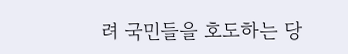려 국민들을 호도하는 당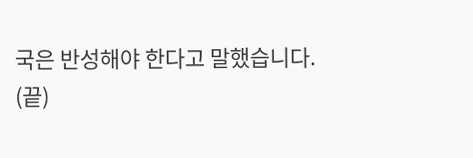국은 반성해야 한다고 말했습니다.
(끝)